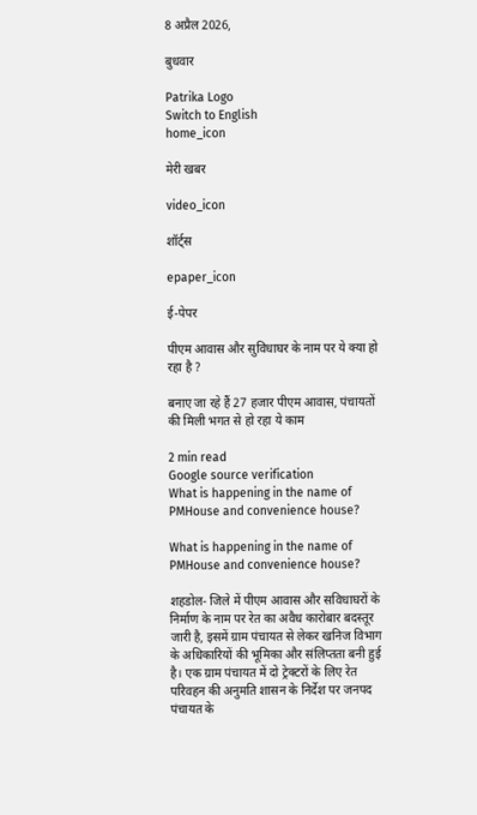8 अप्रैल 2026,

बुधवार

Patrika Logo
Switch to English
home_icon

मेरी खबर

video_icon

शॉर्ट्स

epaper_icon

ई-पेपर

पीएम आवास और सुविधाघर के नाम पर ये क्या हो रहा है ?

बनाए जा रहे हैं 27 हजार पीएम आवास, पंचायतों की मिली भगत से हो रहा ये काम

2 min read
Google source verification
What is happening in the name of PMHouse and convenience house?

What is happening in the name of PMHouse and convenience house?

शहडोल- जिले में पीएम आवास और सविधाघरों के निर्माण के नाम पर रेत का अवैध कारोबार बदस्तूर जारी है, इसमें ग्राम पंचायत से लेकर खनिज विभाग के अधिकारियों की भूमिका और संलिप्तता बनी हुई है। एक ग्राम पंचायत में दो ट्रेक्टरों के लिए रेत परिवहन की अनुमति शासन के निर्देश पर जनपद पंचायत के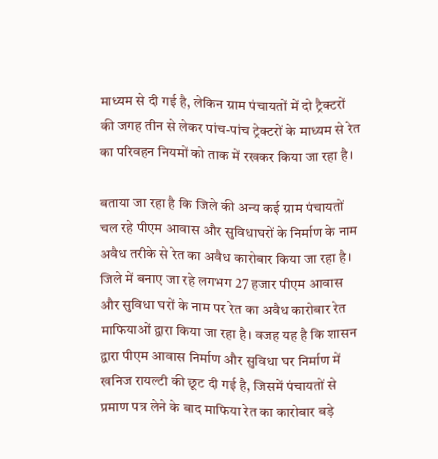माध्यम से दी गई है, लेकिन ग्राम पंचायतों में दो ट्रैक्टरों की जगह तीन से लेकर पांच-पांच ट्रेक्टरों के माध्यम से रेत का परिवहन नियमों को ताक में रखकर किया जा रहा है।

बताया जा रहा है कि जिले की अन्य कई ग्राम पंचायतों चल रहे पीएम आवास और सुविधाघरों के निर्माण के नाम अवैध तरीके से रेत का अवैध कारोबार किया जा रहा है। जिले में बनाए जा रहे लगभग 27 हजार पीएम आवास और सुविधा घरों के नाम पर रेत का अवैध कारोबार रेत माफियाओं द्वारा किया जा रहा है। वजह यह है कि शासन द्वारा पीएम आवास निर्माण और सुविधा घर निर्माण में खनिज रायल्टी की छूट दी गई है, जिसमें पंचायतों से प्रमाण पत्र लेने के बाद माफिया रेत का कारोबार बड़े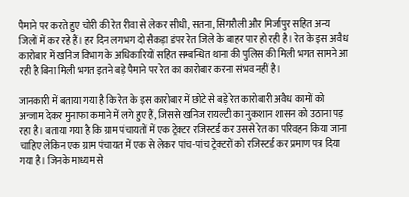पैमाने पर करते हुए चोरी की रेत रीवा से लेकर सीधी, सतना, सिंगरौली और मिर्जापुर सहित अन्य जिलों में कर रहे हैं। हर दिन लगभग दो सैकड़ा डंपर रेत जिले के बाहर पार हो रही है। रेत के इस अवैध कारोबार में खनिज विभाग के अधिकारियों सहित सम्बन्धित थाना की पुलिस की मिली भगत सामने आ रही है बिना मिली भगत इतने बड़े पैमाने पर रेत का कारोबार करना संभव नहीं है।

जानकारी में बताया गया है कि रेत के इस कारोबार में छोटे से बड़े रेत कारोबारी अवैध कामों को अन्जाम देकर मुनाफा कमाने में लगे हुए हैं, जिससे खनिज रायल्टी का नुकशान शासन को उठाना पड़ रहा है। बताया गया है कि ग्राम पंचायतों में एक ट्रेक्टर रजिस्टर्ड कर उससे रेत का परिवहन किया जाना चाहिए लेकिन एक ग्राम पंचायत में एक से लेकर पांच-पांच ट्रेक्टरों को रजिस्टर्ड कर प्रमाण पत्र दिया गया है। जिनके माध्यम से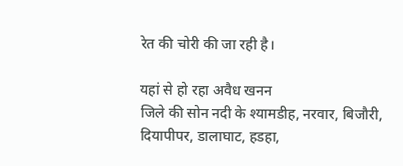रेत की चोरी की जा रही है।

यहां से हो रहा अवैध खनन
जिले की सोन नदी के श्यामडीह, नरवार, बिजौरी, दियापीपर, डालाघाट, हडहा,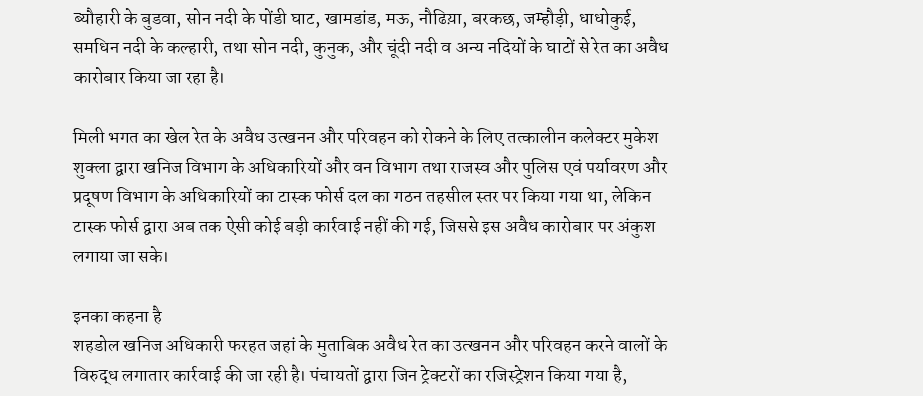ब्यौहारी के बुडवा, सोन नदी के पोंडी घाट, खामडांड, मऊ, नौढिय़ा, बरकछ, जम्हौड़ी, धाधोकुई, समधिन नदी के कल्हारी, तथा सोन नदी, कुनुक, और चूंदी नदी व अन्य नदियों के घाटों से रेत का अवैध कारोबार किया जा रहा है।

मिली भगत का खेल रेत के अवैध उत्खनन और परिवहन को रोकने के लिए तत्कालीन कलेक्टर मुकेश शुक्ला द्वारा खनिज विभाग के अधिकारियों और वन विभाग तथा राजस्व और पुलिस एवं पर्यावरण और प्रदूषण विभाग के अधिकारियों का टास्क फोर्स दल का गठन तहसील स्तर पर किया गया था, लेकिन टास्क फोर्स द्वारा अब तक ऐसी कोई बड़ी कार्रवाई नहीं की गई, जिससे इस अवैध कारोबार पर अंकुश लगाया जा सके।

इनका कहना है
शहडोल खनिज अधिकारी फरहत जहां के मुताबिक अवैध रेत का उत्खनन और परिवहन करने वालों के विरुद्ध लगातार कार्रवाई की जा रही है। पंचायतों द्वारा जिन ट्रेक्टरों का रजिस्ट्रेशन किया गया है,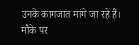उनके कागजात मांगे जा रहे हैं। मौके पर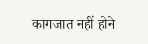कागजात नहीं होने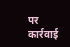पर कार्रवाई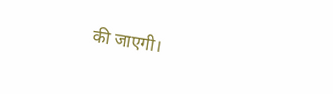की जाएगी।